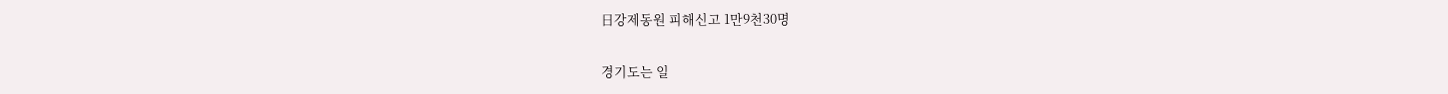日강제동원 피해신고 1만9천30명

경기도는 일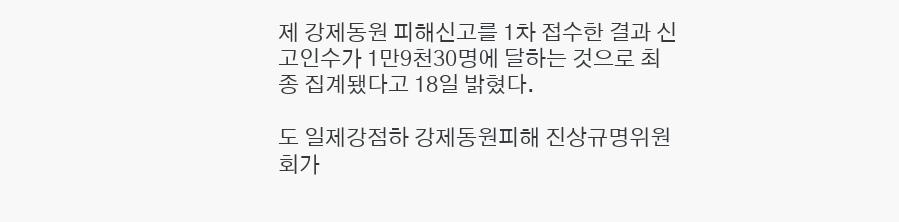제 강제동원 피해신고를 1차 접수한 결과 신고인수가 1만9천30명에 달하는 것으로 최종 집계됐다고 18일 밝혔다.

도 일제강점하 강제동원피해 진상규명위원회가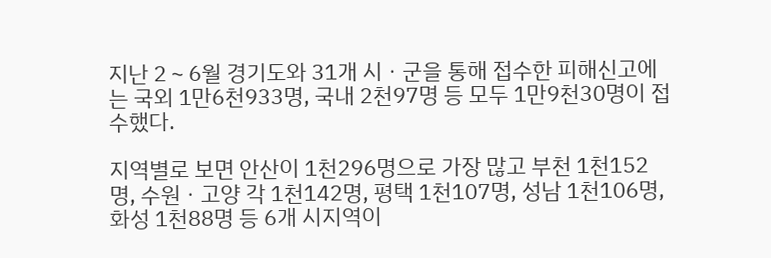지난 2∼6월 경기도와 31개 시ㆍ군을 통해 접수한 피해신고에는 국외 1만6천933명, 국내 2천97명 등 모두 1만9천30명이 접수했다.

지역별로 보면 안산이 1천296명으로 가장 많고 부천 1천152명, 수원ㆍ고양 각 1천142명, 평택 1천107명, 성남 1천106명, 화성 1천88명 등 6개 시지역이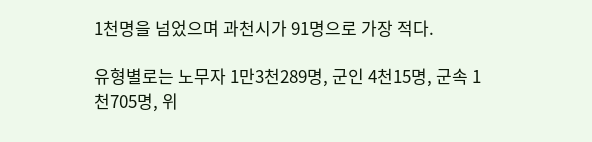1천명을 넘었으며 과천시가 91명으로 가장 적다.

유형별로는 노무자 1만3천289명, 군인 4천15명, 군속 1천705명, 위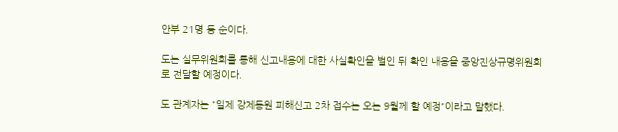안부 21명 등 순이다.

도는 실무위원회를 통해 신고내용에 대한 사실확인을 벌인 뒤 확인 내용을 중앙진상규명위원회로 전달할 예정이다.

도 관계자는 "일제 강제동원 피해신고 2차 접수는 오는 9월께 할 예정"이라고 말했다.